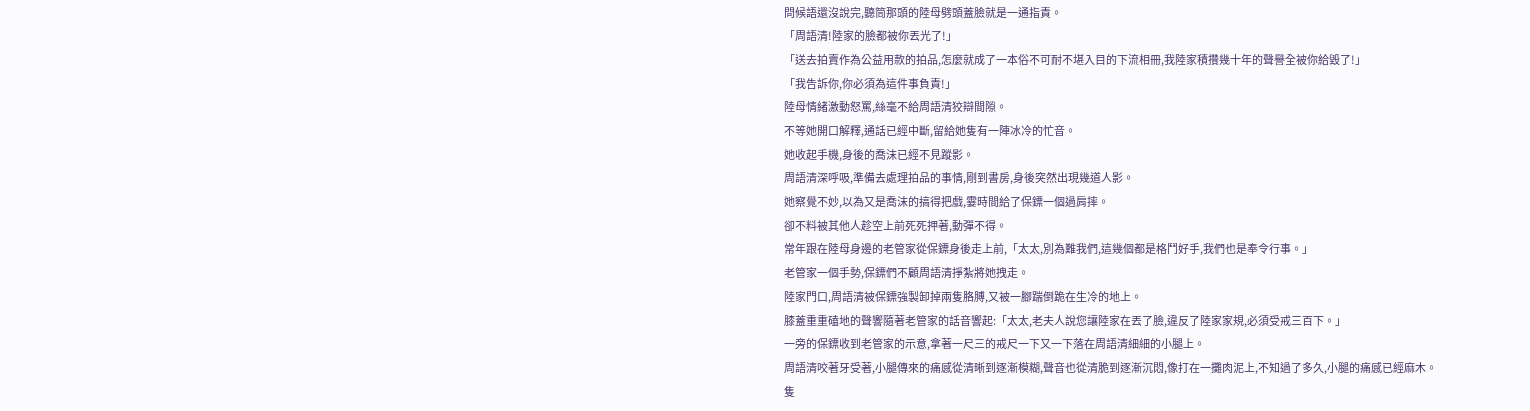問候語還沒說完,聽筒那頭的陸母劈頭蓋臉就是一通指責。
「周語清!陸家的臉都被你丟光了!」
「送去拍賣作為公益用款的拍品,怎麼就成了一本俗不可耐不堪入目的下流相冊,我陸家積攢幾十年的聲譽全被你給毀了!」
「我告訴你,你必須為這件事負責!」
陸母情緒激動怒罵,絲毫不給周語清狡辯間隙。
不等她開口解釋,通話已經中斷,留給她隻有一陣冰冷的忙音。
她收起手機,身後的喬沫已經不見蹤影。
周語清深呼吸,準備去處理拍品的事情,剛到書房,身後突然出現幾道人影。
她察覺不妙,以為又是喬沫的搞得把戲,霎時間給了保鏢一個過肩摔。
卻不料被其他人趁空上前死死押著,動彈不得。
常年跟在陸母身邊的老管家從保鏢身後走上前,「太太,別為難我們,這幾個都是格鬥好手,我們也是奉令行事。」
老管家一個手勢,保鏢們不顧周語清掙紮將她拽走。
陸家門口,周語清被保鏢強製卸掉兩隻胳膊,又被一腳踹倒跪在生冷的地上。
膝蓋重重磕地的聲響隨著老管家的話音響起:「太太,老夫人說您讓陸家在丟了臉,違反了陸家家規,必須受戒三百下。」
一旁的保鏢收到老管家的示意,拿著一尺三的戒尺一下又一下落在周語清細細的小腿上。
周語清咬著牙受著,小腿傳來的痛感從清晰到逐漸模糊,聲音也從清脆到逐漸沉悶,像打在一攤肉泥上,不知過了多久,小腿的痛感已經麻木。
隻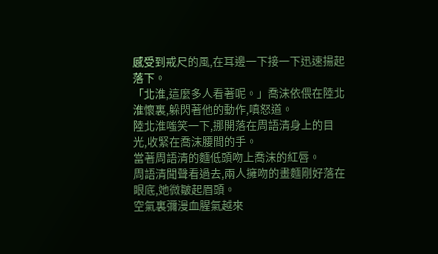感受到戒尺的風,在耳邊一下接一下迅速揚起落下。
「北淮,這麼多人看著呢。」喬沫依偎在陸北淮懷裏,躲閃著他的動作,嗔怒道。
陸北淮嗤笑一下,挪開落在周語清身上的目光,收緊在喬沫腰間的手。
當著周語清的麵低頭吻上喬沫的紅唇。
周語清聞聲看過去,兩人擁吻的畫麵剛好落在眼底,她微皺起眉頭。
空氣裏彌漫血腥氣越來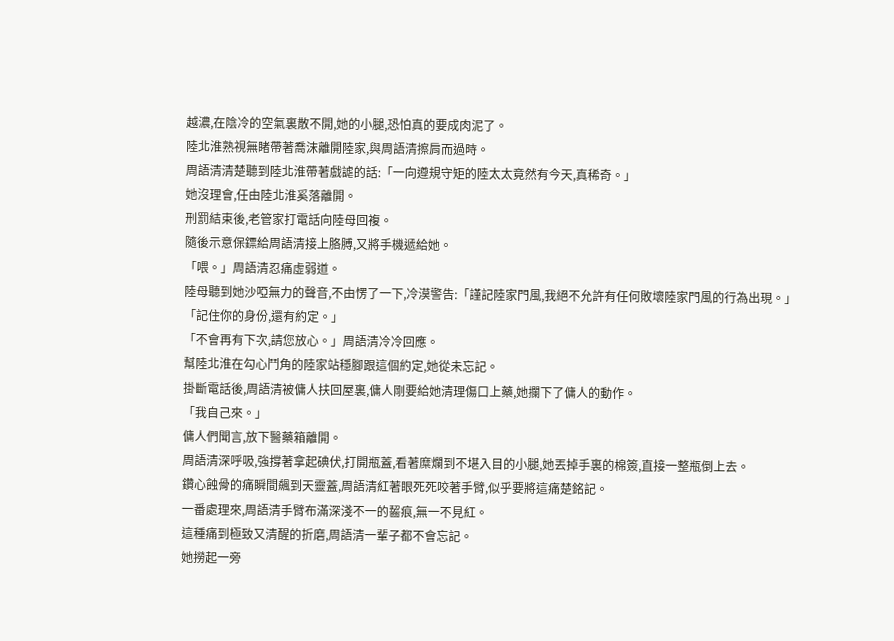越濃,在陰冷的空氣裏散不開,她的小腿,恐怕真的要成肉泥了。
陸北淮熟視無睹帶著喬沫離開陸家,與周語清擦肩而過時。
周語清清楚聽到陸北淮帶著戲謔的話:「一向遵規守矩的陸太太竟然有今天,真稀奇。」
她沒理會,任由陸北淮奚落離開。
刑罰結束後,老管家打電話向陸母回複。
隨後示意保鏢給周語清接上胳膊,又將手機遞給她。
「喂。」周語清忍痛虛弱道。
陸母聽到她沙啞無力的聲音,不由愣了一下,冷漠警告:「謹記陸家門風,我絕不允許有任何敗壞陸家門風的行為出現。」
「記住你的身份,還有約定。」
「不會再有下次,請您放心。」周語清冷冷回應。
幫陸北淮在勾心鬥角的陸家站穩腳跟這個約定,她從未忘記。
掛斷電話後,周語清被傭人扶回屋裏,傭人剛要給她清理傷口上藥,她攔下了傭人的動作。
「我自己來。」
傭人們聞言,放下醫藥箱離開。
周語清深呼吸,強撐著拿起碘伏,打開瓶蓋,看著糜爛到不堪入目的小腿,她丟掉手裏的棉簽,直接一整瓶倒上去。
鑽心蝕骨的痛瞬間飆到天靈蓋,周語清紅著眼死死咬著手臂,似乎要將這痛楚銘記。
一番處理來,周語清手臂布滿深淺不一的齧痕,無一不見紅。
這種痛到極致又清醒的折磨,周語清一輩子都不會忘記。
她撈起一旁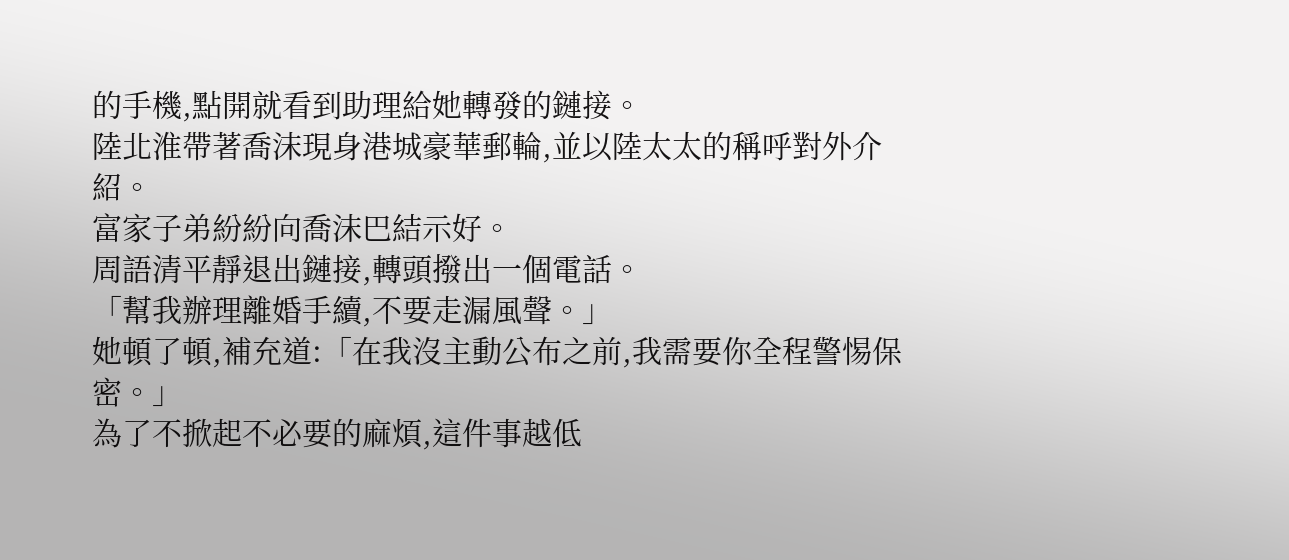的手機,點開就看到助理給她轉發的鏈接。
陸北淮帶著喬沫現身港城豪華郵輪,並以陸太太的稱呼對外介紹。
富家子弟紛紛向喬沫巴結示好。
周語清平靜退出鏈接,轉頭撥出一個電話。
「幫我辦理離婚手續,不要走漏風聲。」
她頓了頓,補充道:「在我沒主動公布之前,我需要你全程警惕保密。」
為了不掀起不必要的麻煩,這件事越低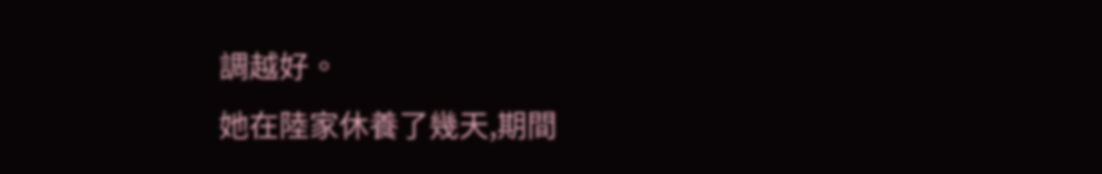調越好。
她在陸家休養了幾天,期間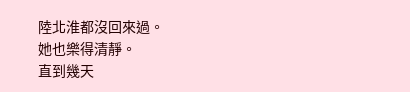陸北淮都沒回來過。
她也樂得清靜。
直到幾天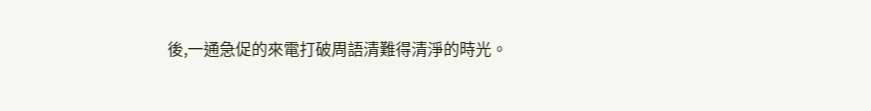後,一通急促的來電打破周語清難得清淨的時光。